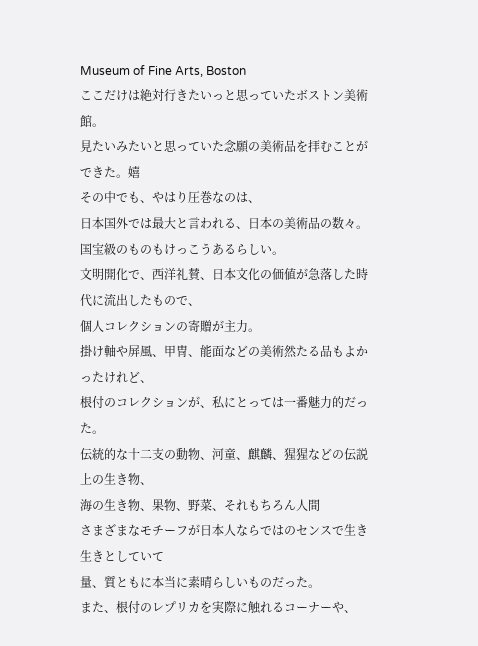Museum of Fine Arts, Boston
ここだけは絶対行きたいっと思っていたボストン美術館。
見たいみたいと思っていた念願の美術品を拝むことができた。嬉
その中でも、やはり圧巻なのは、
日本国外では最大と言われる、日本の美術品の数々。
国宝級のものもけっこうあるらしい。
文明開化で、西洋礼賛、日本文化の価値が急落した時代に流出したもので、
個人コレクションの寄贈が主力。
掛け軸や屏風、甲冑、能面などの美術然たる品もよかったけれど、
根付のコレクションが、私にとっては一番魅力的だった。
伝統的な十二支の動物、河童、麒麟、猩猩などの伝説上の生き物、
海の生き物、果物、野菜、それもちろん人間
さまざまなモチーフが日本人ならではのセンスで生き生きとしていて
量、質ともに本当に素晴らしいものだった。
また、根付のレプリカを実際に触れるコーナーや、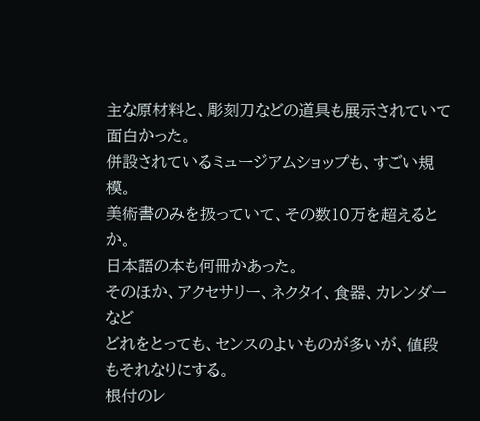主な原材料と、彫刻刀などの道具も展示されていて面白かった。
併設されているミュージアムショップも、すごい規模。
美術書のみを扱っていて、その数10万を超えるとか。
日本語の本も何冊かあった。
そのほか、アクセサリー、ネクタイ、食器、カレンダーなど
どれをとっても、センスのよいものが多いが、値段もそれなりにする。
根付のレ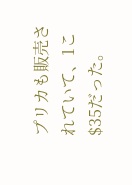プリカも販売されていて、1こ$35だった。